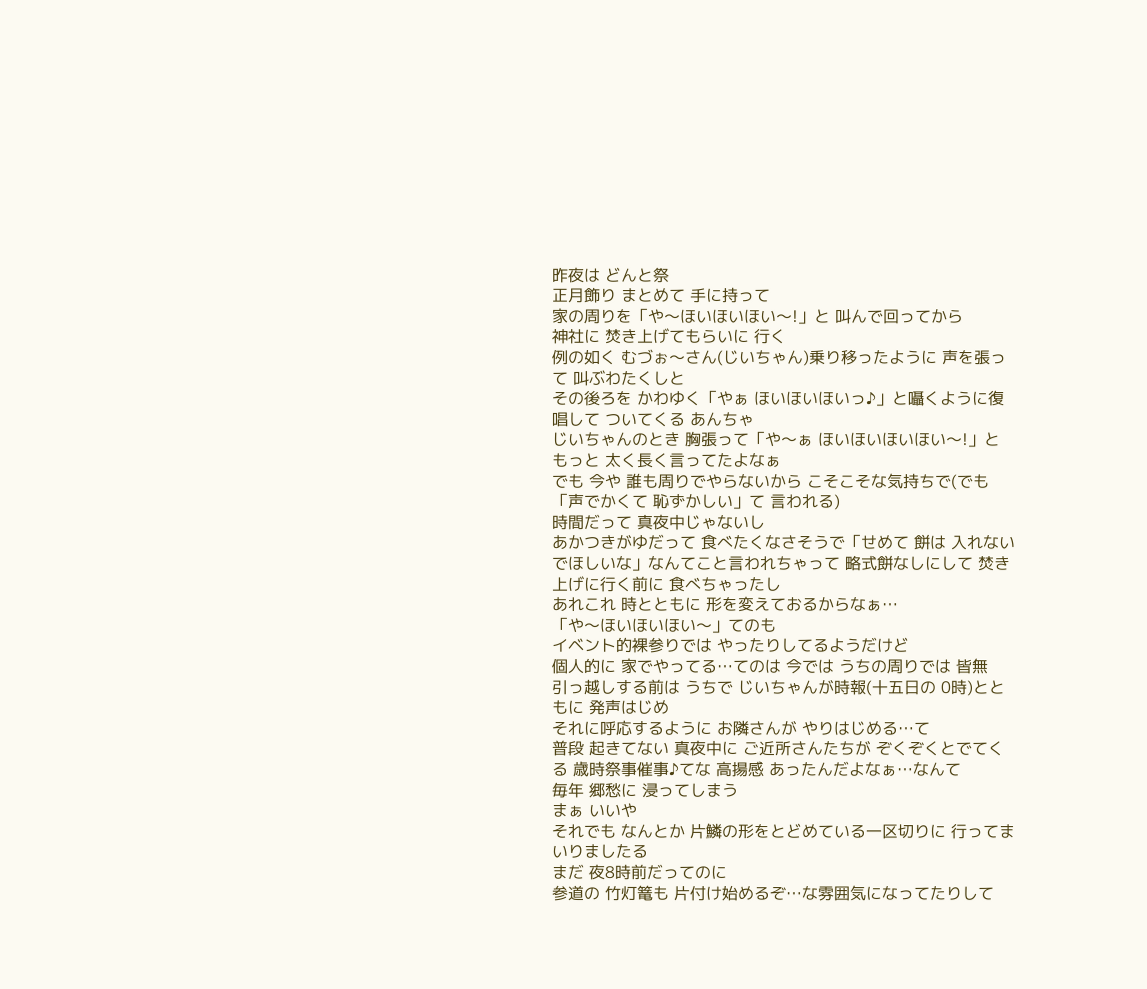昨夜は どんと祭
正月飾り まとめて 手に持って
家の周りを「や〜ほいほいほい〜!」と 叫んで回ってから
神社に 焚き上げてもらいに 行く
例の如く むづぉ〜さん(じいちゃん)乗り移ったように 声を張って 叫ぶわたくしと
その後ろを かわゆく「やぁ ほいほいほいっ♪」と囁くように復唱して ついてくる あんちゃ
じいちゃんのとき 胸張って「や〜ぁ ほいほいほいほい〜!」と もっと 太く長く言ってたよなぁ
でも 今や 誰も周りでやらないから こそこそな気持ちで(でも「声でかくて 恥ずかしい」て 言われる)
時間だって 真夜中じゃないし
あかつきがゆだって 食べたくなさそうで「せめて 餅は 入れないでほしいな」なんてこと言われちゃって 略式餅なしにして 焚き上げに行く前に 食べちゃったし
あれこれ 時とともに 形を変えておるからなぁ…
「や〜ほいほいほい〜」てのも
イベント的裸参りでは やったりしてるようだけど
個人的に 家でやってる…てのは 今では うちの周りでは 皆無
引っ越しする前は うちで じいちゃんが時報(十五日の 0時)とともに 発声はじめ
それに呼応するように お隣さんが やりはじめる…て
普段 起きてない 真夜中に ご近所さんたちが ぞくぞくとでてくる 歳時祭事催事♪てな 高揚感 あったんだよなぁ…なんて
毎年 郷愁に 浸ってしまう
まぁ いいや
それでも なんとか 片鱗の形をとどめている一区切りに 行ってまいりましたる
まだ 夜8時前だってのに
参道の 竹灯篭も 片付け始めるぞ…な雰囲気になってたりして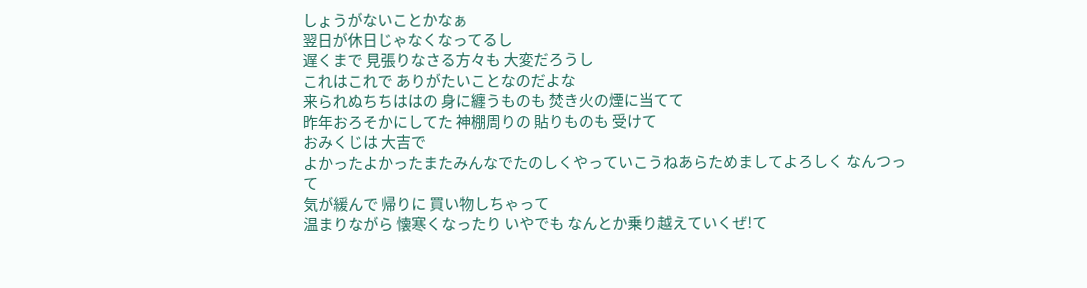しょうがないことかなぁ
翌日が休日じゃなくなってるし
遅くまで 見張りなさる方々も 大変だろうし
これはこれで ありがたいことなのだよな
来られぬちちははの 身に纏うものも 焚き火の煙に当てて
昨年おろそかにしてた 神棚周りの 貼りものも 受けて
おみくじは 大吉で
よかったよかったまたみんなでたのしくやっていこうねあらためましてよろしく なんつって
気が緩んで 帰りに 買い物しちゃって
温まりながら 懐寒くなったり いやでも なんとか乗り越えていくぜ!て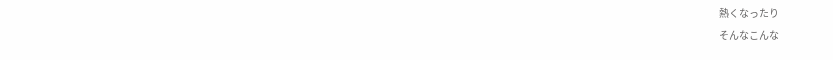熱くなったり
そんなこんな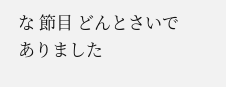な 節目 どんとさいでありました